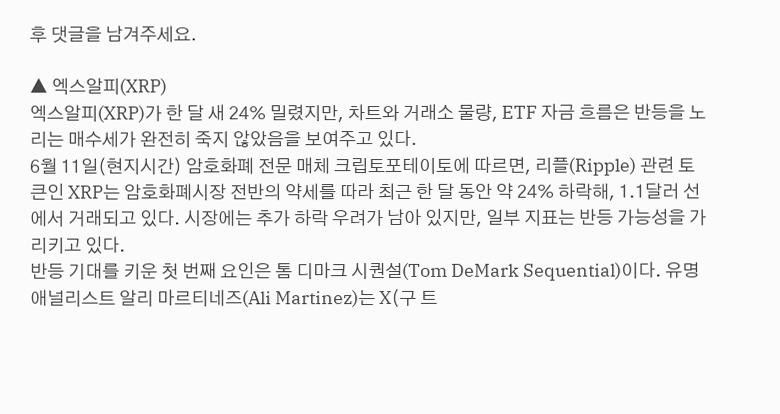후 댓글을 남겨주세요.

▲ 엑스알피(XRP)
엑스알피(XRP)가 한 달 새 24% 밀렸지만, 차트와 거래소 물량, ETF 자금 흐름은 반등을 노리는 매수세가 완전히 죽지 않았음을 보여주고 있다.
6월 11일(현지시간) 암호화폐 전문 매체 크립토포테이토에 따르면, 리플(Ripple) 관련 토큰인 XRP는 암호화폐시장 전반의 약세를 따라 최근 한 달 동안 약 24% 하락해, 1.1달러 선에서 거래되고 있다. 시장에는 추가 하락 우려가 남아 있지만, 일부 지표는 반등 가능성을 가리키고 있다.
반등 기대를 키운 첫 번째 요인은 톰 디마크 시퀀설(Tom DeMark Sequential)이다. 유명 애널리스트 알리 마르티네즈(Ali Martinez)는 X(구 트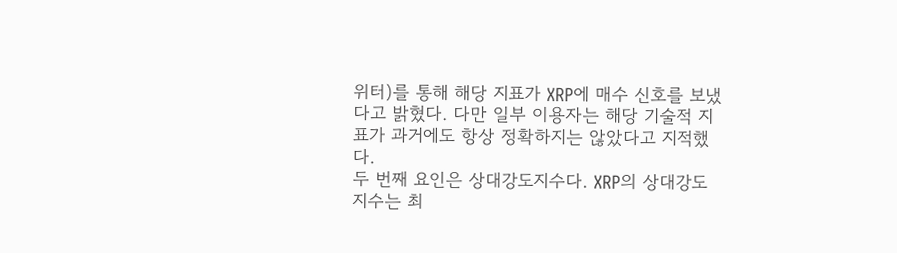위터)를 통해 해당 지표가 XRP에 매수 신호를 보냈다고 밝혔다. 다만 일부 이용자는 해당 기술적 지표가 과거에도 항상 정확하지는 않았다고 지적했다.
두 번째 요인은 상대강도지수다. XRP의 상대강도지수는 최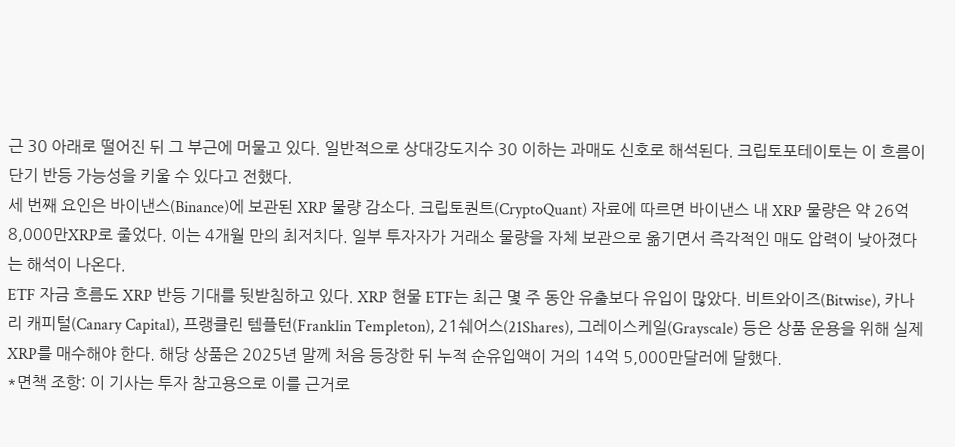근 30 아래로 떨어진 뒤 그 부근에 머물고 있다. 일반적으로 상대강도지수 30 이하는 과매도 신호로 해석된다. 크립토포테이토는 이 흐름이 단기 반등 가능성을 키울 수 있다고 전했다.
세 번째 요인은 바이낸스(Binance)에 보관된 XRP 물량 감소다. 크립토퀀트(CryptoQuant) 자료에 따르면 바이낸스 내 XRP 물량은 약 26억 8,000만XRP로 줄었다. 이는 4개월 만의 최저치다. 일부 투자자가 거래소 물량을 자체 보관으로 옮기면서 즉각적인 매도 압력이 낮아졌다는 해석이 나온다.
ETF 자금 흐름도 XRP 반등 기대를 뒷받침하고 있다. XRP 현물 ETF는 최근 몇 주 동안 유출보다 유입이 많았다. 비트와이즈(Bitwise), 카나리 캐피털(Canary Capital), 프랭클린 템플턴(Franklin Templeton), 21쉐어스(21Shares), 그레이스케일(Grayscale) 등은 상품 운용을 위해 실제 XRP를 매수해야 한다. 해당 상품은 2025년 말께 처음 등장한 뒤 누적 순유입액이 거의 14억 5,000만달러에 달했다.
*면책 조항: 이 기사는 투자 참고용으로 이를 근거로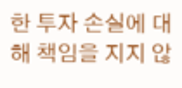한 투자 손실에 대해 책임을 지지 않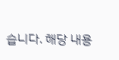습니다. 해당 내용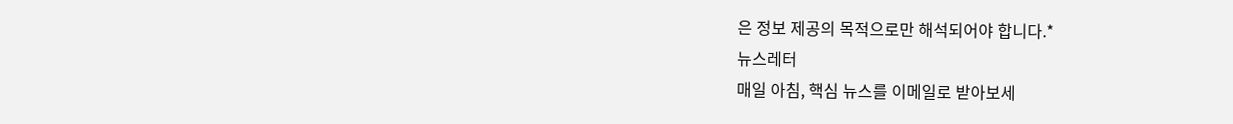은 정보 제공의 목적으로만 해석되어야 합니다.*
뉴스레터
매일 아침, 핵심 뉴스를 이메일로 받아보세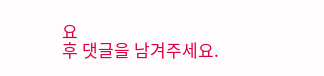요
후 댓글을 남겨주세요.